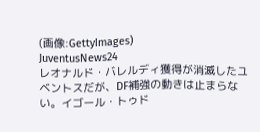(画像:GettyImages)
JuventusNews24
レオナルド・バレルディ獲得が消滅したユベントスだが、DF補強の動きは止まらない。イゴール・トゥド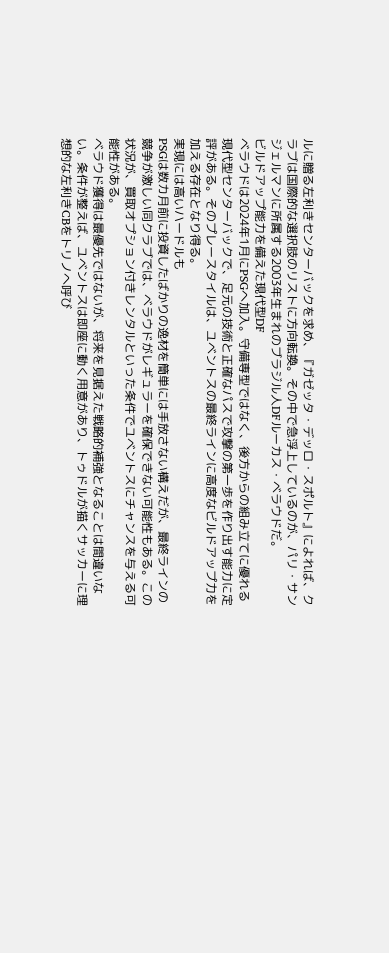ルに贈る左利きセンターバックを求め、『ガゼッタ・デッロ・スポルト』によれば、クラブは国際的な選択肢のリストに方向転換。その中で急浮上しているのが、パリ・サンジェルマンに所属する2003年生まれのブラジル人DFルーカス・ベラウドだ。
ビルドアップ能力を備えた現代型DF
ベラウドは2024年1月にPSGへ加入。守備専型ではなく、後方からの組み立てに優れる現代型センターバックで、足元の技術と正確なパスで攻撃の第一歩を作り出す能力に定評がある。そのプレースタイルは、ユベントスの最終ラインに高度なビルドアップ力を加える存在となり得る。
実現には高いハードルも
PSGは数カ月前に投資したばかりの逸材を簡単には手放さない構えだが、最終ラインの競争が激しい同クラブでは、ベラウドがレギュラーを確保できない可能性もある。この状況が、買取オプション付きレンタルといった条件でユベントスにチャンスを与える可能性がある。
ベラウド獲得は最優先ではないが、将来を見据えた戦略的補強となることは間違いない。条件が整えば、ユベントスは即座に動く用意があり、トゥドルが描くサッカーに理想的な左利きCBをトリノへ呼び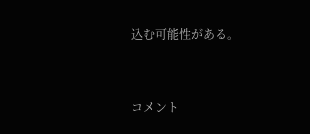込む可能性がある。


コメント